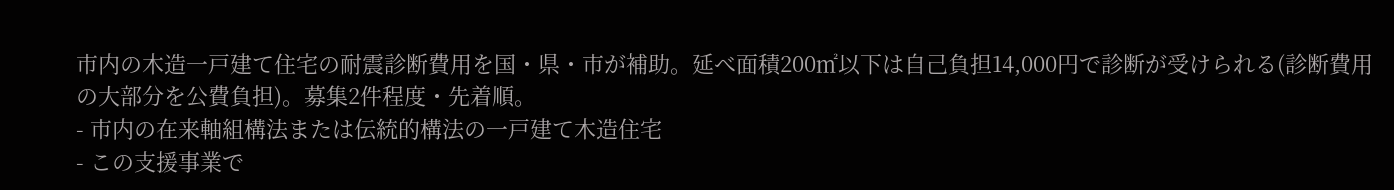市内の木造一戸建て住宅の耐震診断費用を国・県・市が補助。延べ面積200㎡以下は自己負担14,000円で診断が受けられる(診断費用の大部分を公費負担)。募集2件程度・先着順。
- 市内の在来軸組構法または伝統的構法の一戸建て木造住宅
- この支援事業で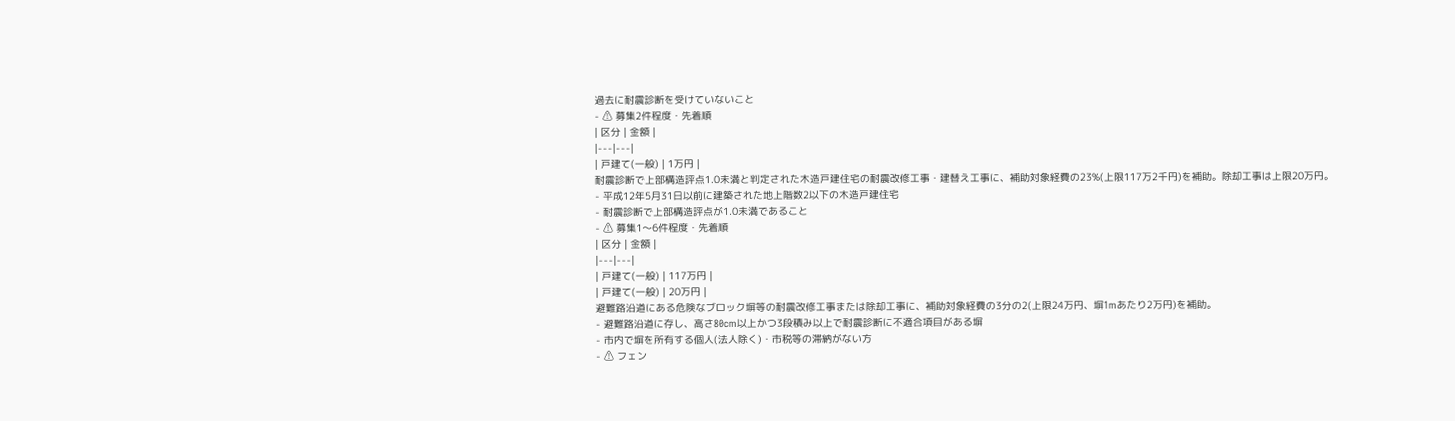過去に耐震診断を受けていないこと
- ⚠ 募集2件程度・先着順
| 区分 | 金額 |
|---|---|
| 戸建て(一般) | 1万円 |
耐震診断で上部構造評点1.0未満と判定された木造戸建住宅の耐震改修工事・建替え工事に、補助対象経費の23%(上限117万2千円)を補助。除却工事は上限20万円。
- 平成12年5月31日以前に建築された地上階数2以下の木造戸建住宅
- 耐震診断で上部構造評点が1.0未満であること
- ⚠ 募集1〜6件程度・先着順
| 区分 | 金額 |
|---|---|
| 戸建て(一般) | 117万円 |
| 戸建て(一般) | 20万円 |
避難路沿道にある危険なブロック塀等の耐震改修工事または除却工事に、補助対象経費の3分の2(上限24万円、塀1mあたり2万円)を補助。
- 避難路沿道に存し、高さ80cm以上かつ3段積み以上で耐震診断に不適合項目がある塀
- 市内で塀を所有する個人(法人除く)・市税等の滞納がない方
- ⚠ フェン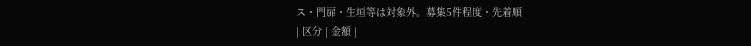ス・門扉・生垣等は対象外。募集5件程度・先着順
| 区分 | 金額 |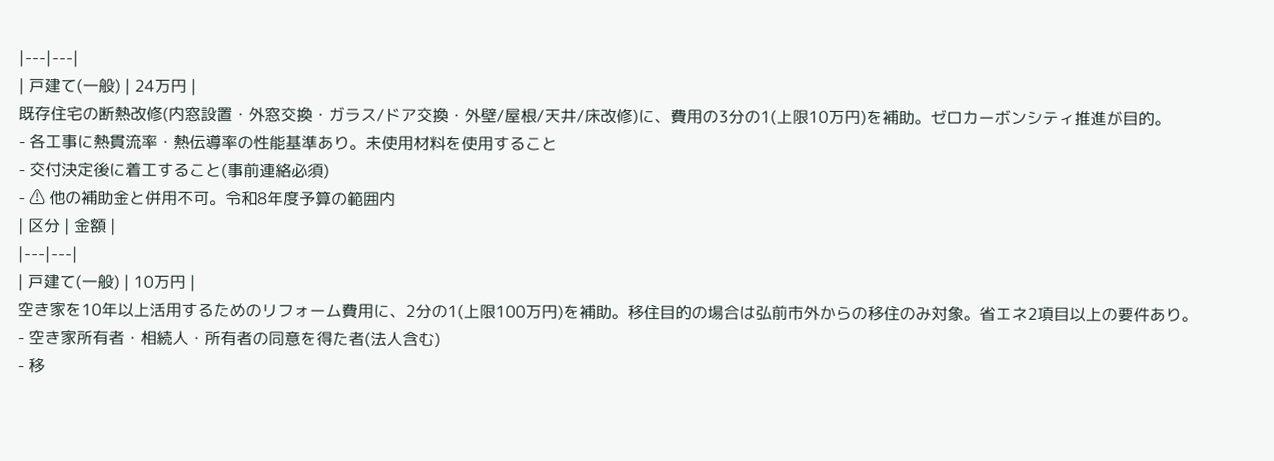|---|---|
| 戸建て(一般) | 24万円 |
既存住宅の断熱改修(内窓設置・外窓交換・ガラス/ドア交換・外壁/屋根/天井/床改修)に、費用の3分の1(上限10万円)を補助。ゼロカーボンシティ推進が目的。
- 各工事に熱貫流率・熱伝導率の性能基準あり。未使用材料を使用すること
- 交付決定後に着工すること(事前連絡必須)
- ⚠ 他の補助金と併用不可。令和8年度予算の範囲内
| 区分 | 金額 |
|---|---|
| 戸建て(一般) | 10万円 |
空き家を10年以上活用するためのリフォーム費用に、2分の1(上限100万円)を補助。移住目的の場合は弘前市外からの移住のみ対象。省エネ2項目以上の要件あり。
- 空き家所有者・相続人・所有者の同意を得た者(法人含む)
- 移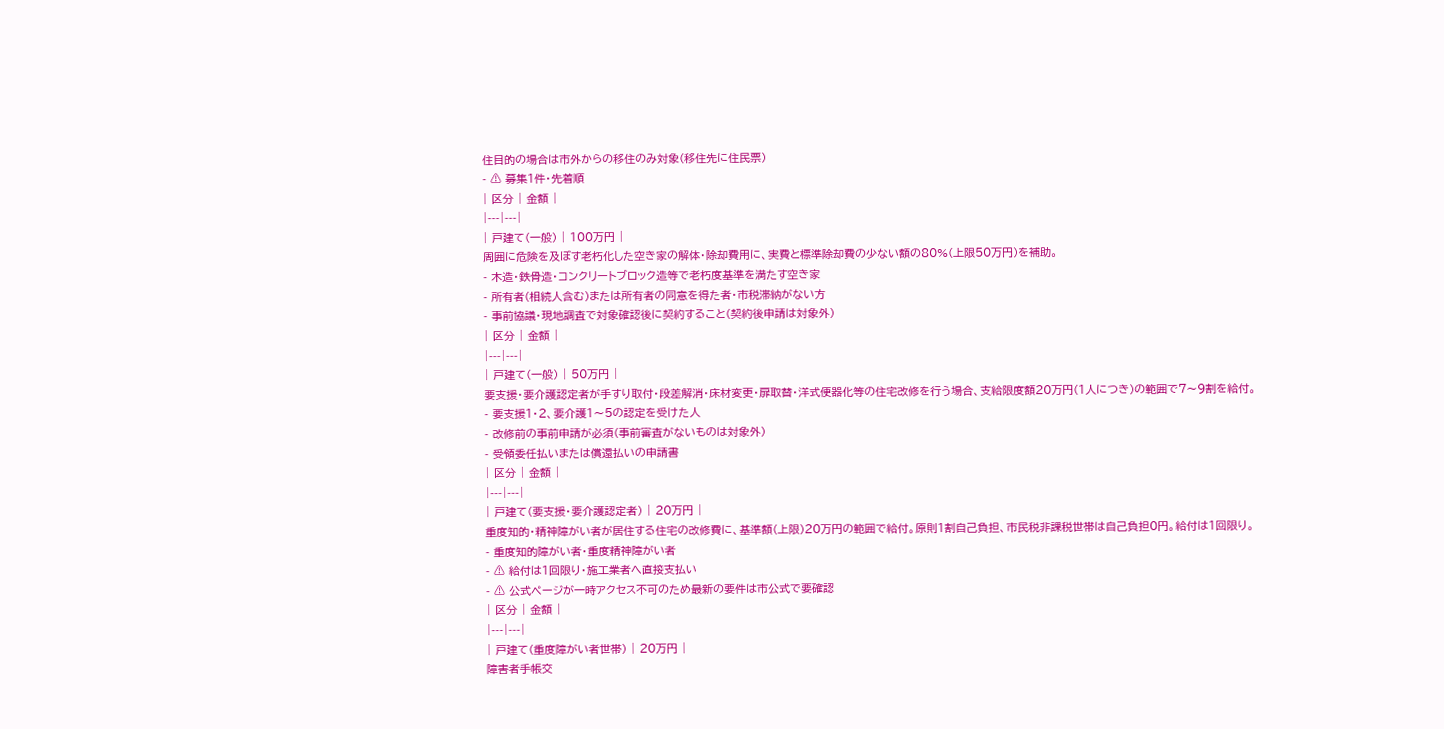住目的の場合は市外からの移住のみ対象(移住先に住民票)
- ⚠ 募集1件・先着順
| 区分 | 金額 |
|---|---|
| 戸建て(一般) | 100万円 |
周囲に危険を及ぼす老朽化した空き家の解体・除却費用に、実費と標準除却費の少ない額の80%(上限50万円)を補助。
- 木造・鉄骨造・コンクリートブロック造等で老朽度基準を満たす空き家
- 所有者(相続人含む)または所有者の同意を得た者・市税滞納がない方
- 事前協議・現地調査で対象確認後に契約すること(契約後申請は対象外)
| 区分 | 金額 |
|---|---|
| 戸建て(一般) | 50万円 |
要支援・要介護認定者が手すり取付・段差解消・床材変更・扉取替・洋式便器化等の住宅改修を行う場合、支給限度額20万円(1人につき)の範囲で7〜9割を給付。
- 要支援1・2、要介護1〜5の認定を受けた人
- 改修前の事前申請が必須(事前審査がないものは対象外)
- 受領委任払いまたは償還払いの申請書
| 区分 | 金額 |
|---|---|
| 戸建て(要支援・要介護認定者) | 20万円 |
重度知的・精神障がい者が居住する住宅の改修費に、基準額(上限)20万円の範囲で給付。原則1割自己負担、市民税非課税世帯は自己負担0円。給付は1回限り。
- 重度知的障がい者・重度精神障がい者
- ⚠ 給付は1回限り・施工業者へ直接支払い
- ⚠ 公式ページが一時アクセス不可のため最新の要件は市公式で要確認
| 区分 | 金額 |
|---|---|
| 戸建て(重度障がい者世帯) | 20万円 |
障害者手帳交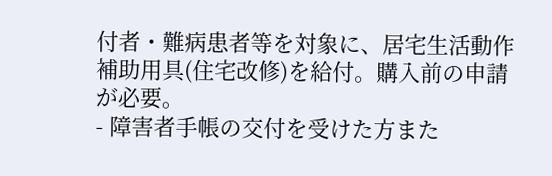付者・難病患者等を対象に、居宅生活動作補助用具(住宅改修)を給付。購入前の申請が必要。
- 障害者手帳の交付を受けた方また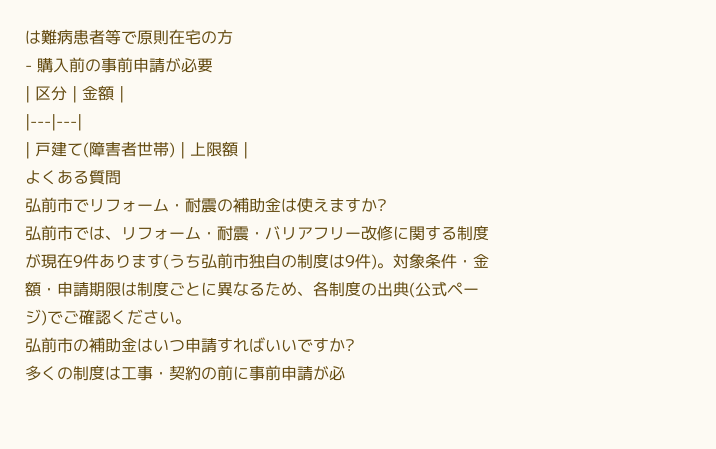は難病患者等で原則在宅の方
- 購入前の事前申請が必要
| 区分 | 金額 |
|---|---|
| 戸建て(障害者世帯) | 上限額 |
よくある質問
弘前市でリフォーム・耐震の補助金は使えますか?
弘前市では、リフォーム・耐震・バリアフリー改修に関する制度が現在9件あります(うち弘前市独自の制度は9件)。対象条件・金額・申請期限は制度ごとに異なるため、各制度の出典(公式ページ)でご確認ください。
弘前市の補助金はいつ申請すればいいですか?
多くの制度は工事・契約の前に事前申請が必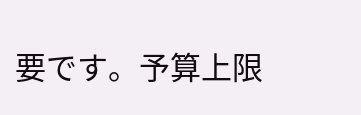要です。予算上限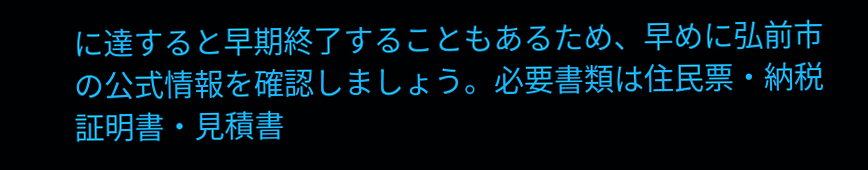に達すると早期終了することもあるため、早めに弘前市の公式情報を確認しましょう。必要書類は住民票・納税証明書・見積書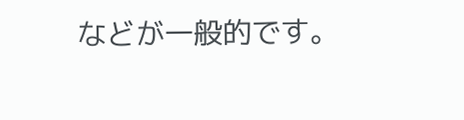などが一般的です。